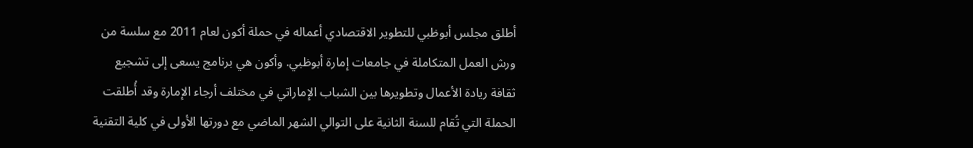أطلق مجلس أبوظبي للتطوير الاقتصادي أعماله في حملة أكون لعام 2011 مع سلسة من ورش العمل المتكاملة في جامعات إمارة أبوظبي. وأكون هي برنامج يسعى إلى تشجيع ثقافة ريادة الأعمال وتطويرها بين الشباب الإماراتي في مختلف أرجاء الإمارة وقد أُطلقت الحملة التي تُقام للسنة الثانية على التوالي الشهر الماضي مع دورتها الأولى في كلية التقنية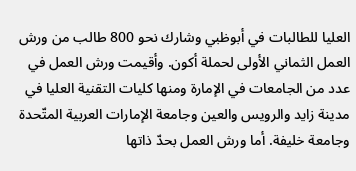العليا للطالبات في أبوظبي وشارك نحو 800 طالب من ورش العمل الثماني الأولى لحملة أكون. وأقيمت ورش العمل في عدد من الجامعات في الإمارة ومنها كليات التقنية العليا في مدينة زايد والرويس والعين وجامعة الإمارات العربية المتّحدة وجامعة خليفة. أما ورش العمل بحدّ ذاتها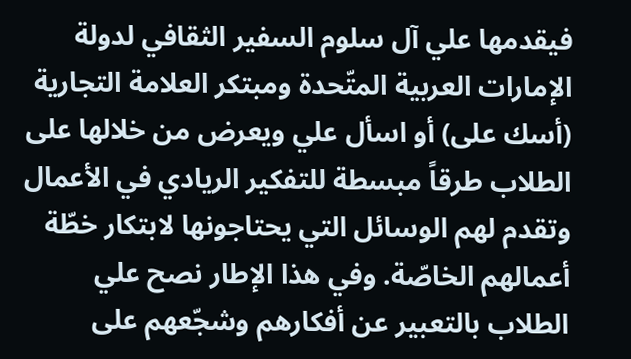فيقدمها علي آل سلوم السفير الثقافي لدولة الإمارات العربية المتّحدة ومبتكر العلامة التجارية (أسك على) أو اسأل علي ويعرض من خلالها على الطلاب طرقاً مبسطة للتفكير الريادي في الأعمال وتقدم لهم الوسائل التي يحتاجونها لابتكار خطّة أعمالهم الخاصّة. وفي هذا الإطار نصح علي الطلاب بالتعبير عن أفكارهم وشجّعهم على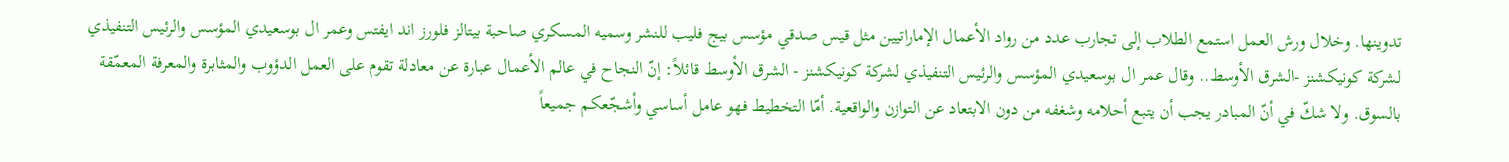تدوينها. وخلال ورش العمل استمع الطلاب إلى تجارب عدد من رواد الأعمال الإماراتيين مثل قيس صدقي مؤسس بيج فليب للنشر وسميه المسكري صاحبة بيتالز فلورز اند ايفتس وعمر ال بوسعيدي المؤسس والرئيس التنفيذي لشركة كونيكشنز -الشرق الأوسط.. وقال عمر ال بوسعيدي المؤسس والرئيس التنفيذي لشركة كونيكشنز - الشرق الأوسط قائلاً: إنّ النجاح في عالم الأعمال عبارة عن معادلة تقوم على العمل الدؤوب والمثابرة والمعرفة المعمّقة بالسوق. ولا شكّ في أنّ المبادر يجب أن يتبع أحلامه وشغفه من دون الابتعاد عن التوازن والواقعية. أمّا التخطيط فهو عامل أساسي وأشجّعكم جميعاً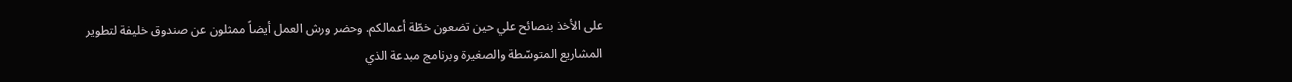على الأخذ بنصائح علي حين تضعون خطّة أعمالكم. وحضر ورش العمل أيضاً ممثلون عن صندوق خليفة لتطوير المشاريع المتوسّطة والصغيرة وبرنامج مبدعة الذي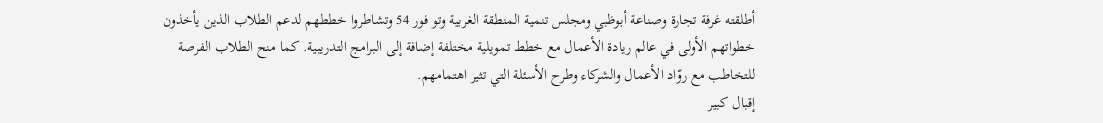أطلقته غرفة تجارة وصناعة أبوظبي ومجلس تنمية المنطقة الغربية وتو فور 54 وتشاطروا خططهم لدعم الطلاب الذين يأخذون خطواتهم الأولى في عالم ريادة الأعمال مع خطط تمويلية مختلفة إضافة إلى البرامج التدريبية. كما منح الطلاب الفرصة للتخاطب مع روّاد الأعمال والشركاء وطرح الأسئلة التي تثير اهتمامهم.
إقبال كبير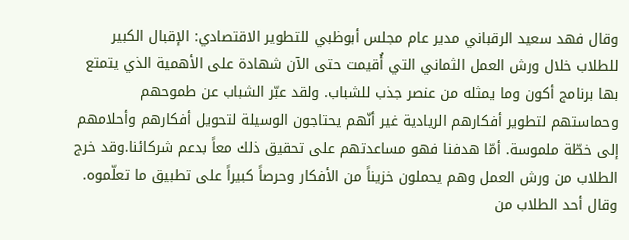وقال فهد سعيد الرقباني مدير عام مجلس أبوظبي للتطوير الاقتصادي: الإقبال الكبير للطلاب خلال ورش العمل الثماني التي أُقيمت حتى الآن شهادة على الأهمية الذي يتمتع بها برنامج أكون وما يمثله من عنصر جذب للشباب. ولقد عبّر الشباب عن طموحهم وحماستهم لتطوير أفكارهم الريادية غير أنّهم يحتاجون الوسيلة لتحويل أفكارهم وأحلامهم إلى خطّة ملموسة. أمّا هدفنا فهو مساعدتهم على تحقيق ذلك معاً بدعم شركائنا.وقد خرج الطلاب من ورش العمل وهم يحملون خزيناً من الأفكار وحرصاً كبيراً على تطبيق ما تعلّموه. وقال أحد الطلاب من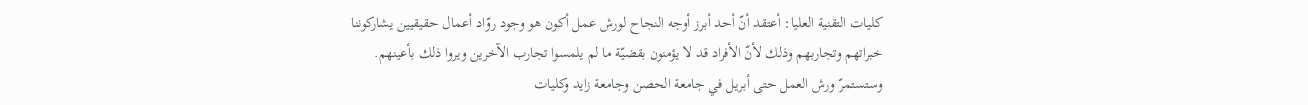كليات التقنية العليا: أعتقد أنّ أحد أبرز أوجه النجاح لورش عمل أكون هو وجود روّاد أعمال حقيقيين يشاركوننا خبراتهم وتجاربهم وذلك لأنّ الأفراد قد لا يؤمنون بقضيّة ما لم يلمسوا تجارب الآخرين ويروا ذلك بأعينهم. وستستمرّ ورش العمل حتى أبريل في جامعة الحصن وجامعة زايد وكليات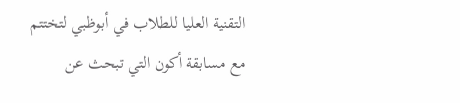التقنية العليا للطلاب في أبوظبي لتختتم مع مسابقة أكون التي تبحث عن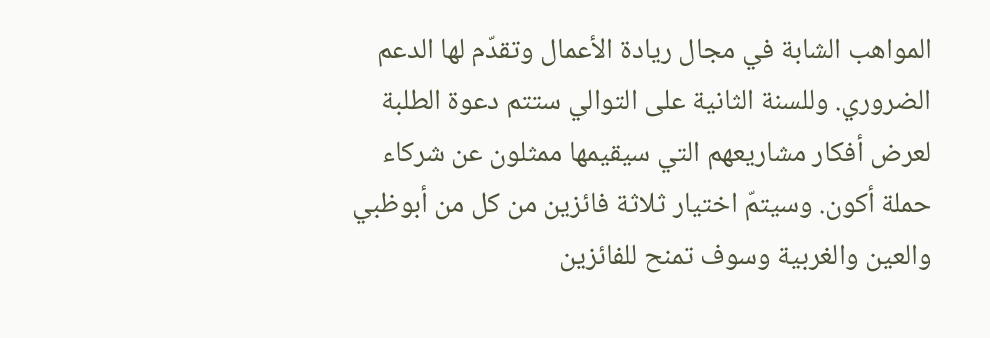المواهب الشابة في مجال ريادة الأعمال وتقدّم لها الدعم الضروري. وللسنة الثانية على التوالي ستتم دعوة الطلبة لعرض أفكار مشاريعهم التي سيقيمها ممثلون عن شركاء حملة أكون. وسيتمّ اختيار ثلاثة فائزين من كل من أبوظبي والعين والغربية وسوف تمنح للفائزين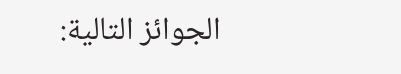الجوائز التالية: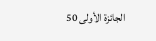الجائزة الأولى 50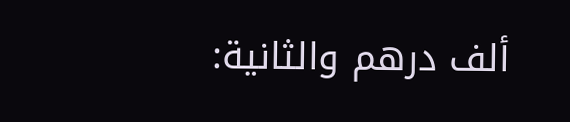ألف درهم والثانية: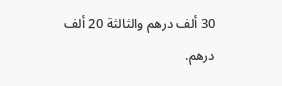30 ألف درهم والثالثة 20 ألف درهم.